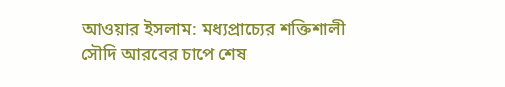আওয়ার ইসলাম: মধ্যপ্রাচ্যের শক্তিশালী সৌদি আরবের চাপে শেষ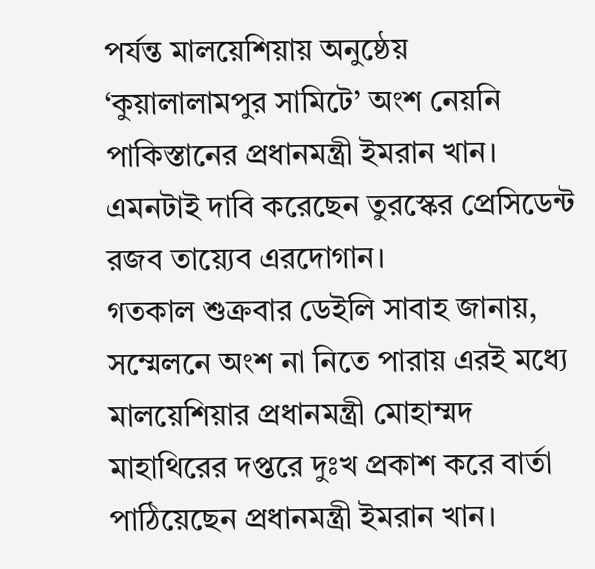পর্যন্ত মালয়েশিয়ায় অনুষ্ঠেয় ‘কুয়ালালামপুর সামিটে’ অংশ নেয়নি পাকিস্তানের প্রধানমন্ত্রী ইমরান খান। এমনটাই দাবি করেছেন তুরস্কের প্রেসিডেন্ট রজব তায়্যেব এরদোগান।
গতকাল শুক্রবার ডেইলি সাবাহ জানায়, সম্মেলনে অংশ না নিতে পারায় এরই মধ্যে মালয়েশিয়ার প্রধানমন্ত্রী মোহাম্মদ মাহাথিরের দপ্তরে দুঃখ প্রকাশ করে বার্তা পাঠিয়েছেন প্রধানমন্ত্রী ইমরান খান।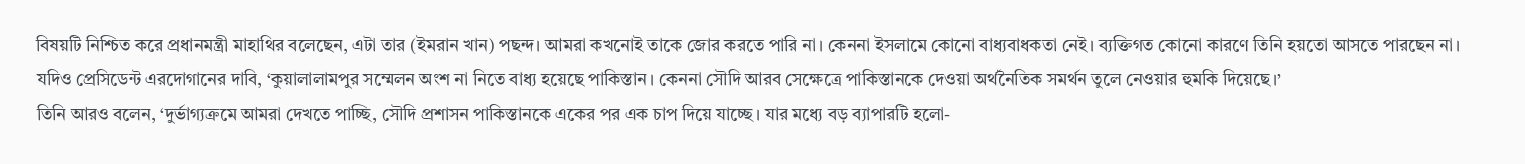বিষয়টি নিশ্চিত করে প্রধানমন্ত্রী মাহাথির বলেছেন, এটা তার (ইমরান খান) পছন্দ। আমরা কখনোই তাকে জোর করতে পারি না। কেননা ইসলামে কোনো বাধ্যবাধকতা নেই। ব্যক্তিগত কোনো কারণে তিনি হয়তো আসতে পারছেন না।
যদিও প্রেসিডেন্ট এরদোগানের দাবি, ‘কুয়ালালামপুর সম্মেলন অংশ না নিতে বাধ্য হয়েছে পাকিস্তান। কেননা সৌদি আরব সেক্ষেত্রে পাকিস্তানকে দেওয়া অর্থনৈতিক সমর্থন তুলে নেওয়ার হুমকি দিয়েছে।’
তিনি আরও বলেন, ‘দুর্ভাগ্যক্রমে আমরা দেখতে পাচ্ছি, সৌদি প্রশাসন পাকিস্তানকে একের পর এক চাপ দিয়ে যাচ্ছে। যার মধ্যে বড় ব্যাপারটি হলো-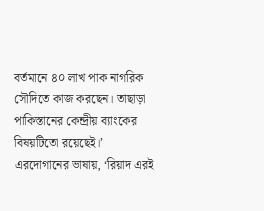বর্তমানে ৪০ লাখ পাক নাগরিক সৌদিতে কাজ করছেন। তাছাড়া পাকিস্তানের কেন্দ্রীয় ব্যাংকের বিষয়টিতো রয়েছেই।’
এরদোগানের ভাষায়, ‘রিয়াদ এরই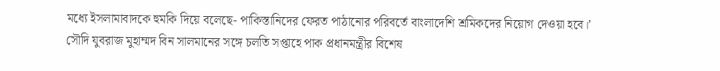মধ্যে ইসলামাবাদকে হুমকি দিয়ে বলেছে- পাকিস্তানিদের ফেরত পাঠানোর পরিবর্তে বাংলাদেশি শ্রমিকদের নিয়োগ দেওয়া হবে।’
সৌদি যুবরাজ মুহাম্মদ বিন সালমানের সঙ্গে চলতি সপ্তাহে পাক প্রধানমন্ত্রীর বিশেষ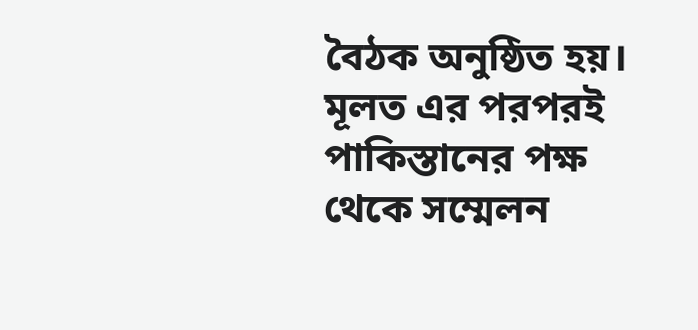বৈঠক অনুষ্ঠিত হয়। মূলত এর পরপরই পাকিস্তানের পক্ষ থেকে সম্মেলন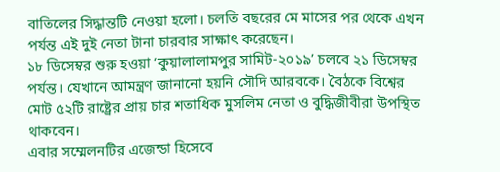বাতিলের সিদ্ধান্তটি নেওয়া হলো। চলতি বছরের মে মাসের পর থেকে এখন পর্যন্ত এই দুই নেতা টানা চারবার সাক্ষাৎ করেছেন।
১৮ ডিসেম্বর শুরু হওয়া ‘কুয়ালালামপুর সামিট-২০১৯’ চলবে ২১ ডিসেম্বর পর্যন্ত। যেখানে আমন্ত্রণ জানানো হয়নি সৌদি আরবকে। বৈঠকে বিশ্বের মোট ৫২টি রাষ্ট্রের প্রায় চার শতাধিক মুসলিম নেতা ও বুদ্ধিজীবীরা উপস্থিত থাকবেন।
এবার সম্মেলনটির এজেন্ডা হিসেবে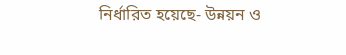নির্ধারিত হয়েছে- উন্নয়ন ও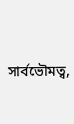সার্বভৌমত্ব,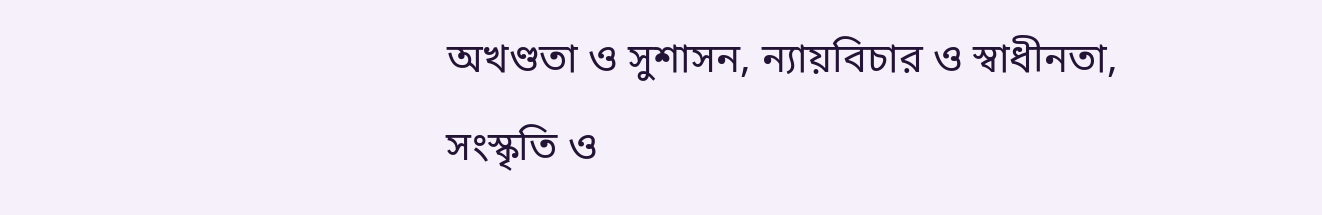অখণ্ডতা ও সুশাসন, ন্যায়বিচার ও স্বাধীনতা, সংস্কৃতি ও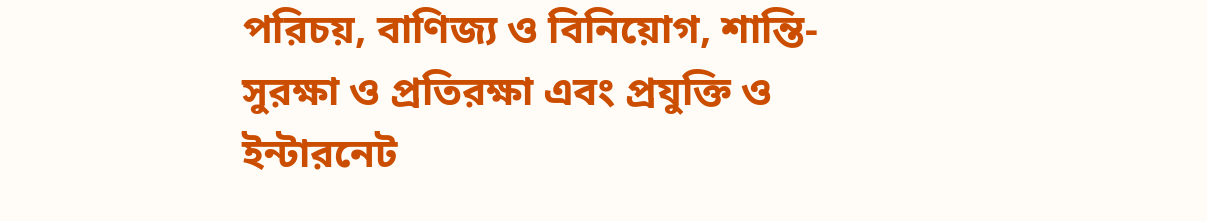পরিচয়, বাণিজ্য ও বিনিয়োগ, শান্তি-সুরক্ষা ও প্রতিরক্ষা এবং প্রযুক্তি ও ইন্টারনেট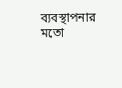ব্যবস্থাপনার মতো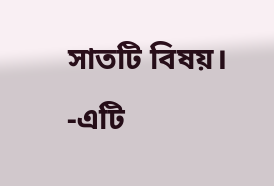সাতটি বিষয়।
-এটি